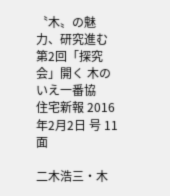〝木〟の魅力、研究進む 第2回「探究会」開く 木のいえ一番協
住宅新報 2016年2月2日 号 11面

二木浩三・木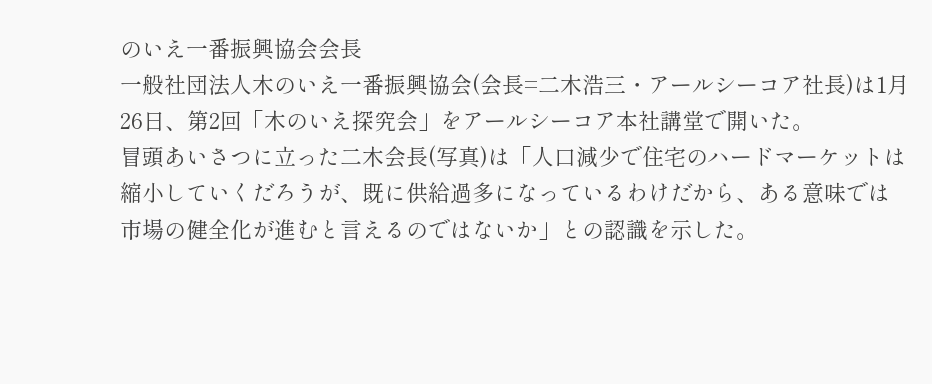のいえ一番振興協会会長
一般社団法人木のいえ一番振興協会(会長=二木浩三・アールシーコア社長)は1月26日、第2回「木のいえ探究会」をアールシーコア本社講堂で開いた。
冒頭あいさつに立った二木会長(写真)は「人口減少で住宅のハードマーケットは縮小していくだろうが、既に供給過多になっているわけだから、ある意味では市場の健全化が進むと言えるのではないか」との認識を示した。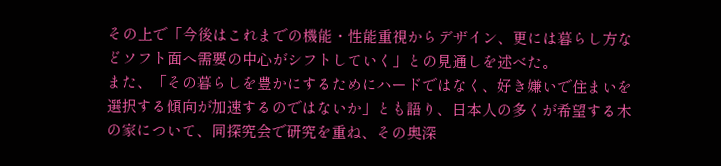その上で「今後はこれまでの機能・性能重視からデザイン、更には暮らし方などソフト面へ需要の中心がシフトしていく」との見通しを述べた。
また、「その暮らしを豊かにするためにハードではなく、好き嫌いで住まいを選択する傾向が加速するのではないか」とも語り、日本人の多くが希望する木の家について、同探究会で研究を重ね、その奥深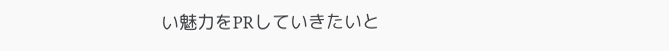い魅力をPRしていきたいと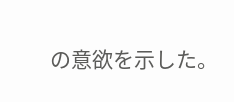の意欲を示した。